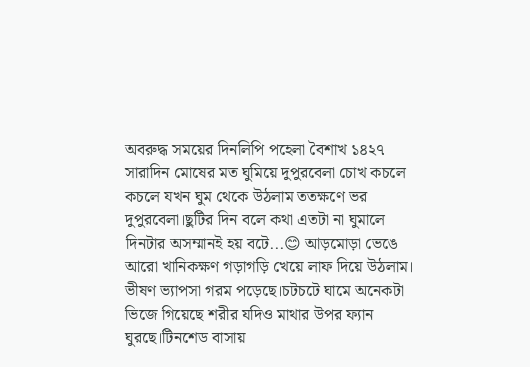অবরুদ্ধ সময়ের দিনলিপি পহেলা বৈশাখ ১৪২৭
সারাদিন মোষের মত ঘুমিয়ে দুপুরবেলা চোখ কচলে কচলে যখন ঘুম থেকে উঠলাম ততক্ষণে ভর দুপুরবেলা।ছুটির দিন বলে কথা এতটা না ঘুমালে দিনটার অসম্মানই হয় বটে...😊 আড়মোড়া ভেঙে আরো খানিকক্ষণ গড়াগড়ি খেয়ে লাফ দিয়ে উঠলাম। ভীষণ ভ্যাপসা গরম পড়েছে।চটচটে ঘামে অনেকটা ভিজে গিয়েছে শরীর যদিও মাথার উপর ফ্যান ঘুরছে।টিনশেড বাসায়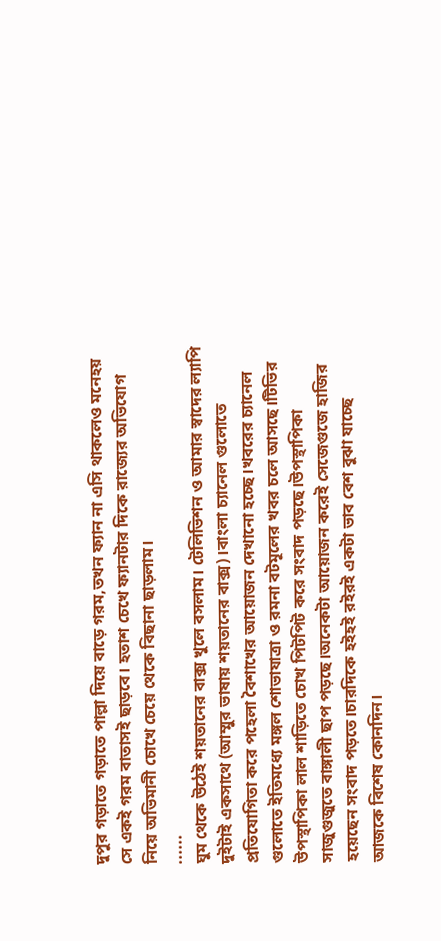দুপুর গড়াতে গড়াতে পাল্লা দিয়ে বাড়ে গরম,তখন ফ্যান না এসি থাকলেও মনেহয় সে একই গরম বাতাসই ছাড়বে। হতাশ চেখে ফ্যানটার দিকে রাজ্যের অভিযোগ নিয়ে অভিমানী চোখে চেয়ে থেকে বিছানা ছাড়লাম।
......
ঘুম থেকে উঠেই শয়তানের বাক্স খুলে বসলাম। টেলিভিশন ও আমার স্বাদের ল্যাপি দুইটাই একসাথে (আম্মুর ভাষায় শয়তানের বাক্স)।বাংলা চ্যানেল গুলোতে প্রতিযোগিতা করে পহেলা বৈশাখের আয়োজন দেখানো হচ্ছে।খবরের চ্যানেল গুলোতে ইতিমধ্যে মঙ্গল শোভাযাত্রা ও রমনা বটমূলের খবর চলে আসছে।টিভির উপস্থাপিকা লাল শাড়িতে চোখ পিটপিট করে সংবাদ পড়ছে।উপস্থাপিকা সাজুগুজুতে বাঙ্গালী ছাপ পড়ছে।অনেকটা আয়োজন করেই সেজেগুজে হাজির হয়েছেন সংবাদ পড়তে।চারদিকে হইহই রইরই একটা ভাব বেশ বুঝা যাচ্ছে আজকে বিশেষ কোনদিন।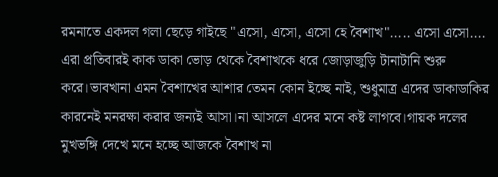রমনাতে একদল গলা ছেড়ে গাইছে "এসো, এসো, এসো হে বৈশাখ"..... এসো এসো....
এরা প্রতিবারই কাক ডাকা ভোড় থেকে বৈশাখকে ধরে জোড়াজুড়ি টানাটানি শুরু করে।ভাবখানা এমন বৈশাখের আশার তেমন কোন ইচ্ছে নাই, শুধুমাত্র এদের ডাকাডাকির কারনেই মনরক্ষা করার জন্যই আসা।না আসলে এদের মনে কষ্ট লাগবে।গায়ক দলের মুখভঙ্গি দেখে মনে হচ্ছে আজকে বৈশাখ না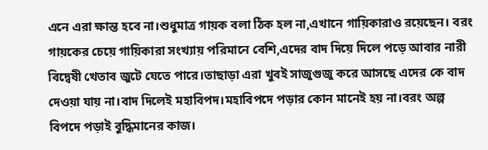এনে এরা ক্ষান্ত হবে না।শুধুমাত্র গায়ক বলা ঠিক হল না,এখানে গায়িকারাও রয়েছেন। বরং গায়কের চেয়ে গায়িকারা সংখ্যায় পরিমানে বেশি,এদের বাদ দিয়ে দিলে পড়ে আবার নারী বিদ্বেষী খেতাব জুটে যেতে পারে।তাছাড়া এরা খুবই সাজুগুজু করে আসছে এদের কে বাদ দেওয়া যায় না।বাদ দিলেই মহাবিপদ।মহাবিপদে পড়ার কোন মানেই হয় না।বরং অল্প বিপদে পড়াই বুদ্ধিমানের কাজ।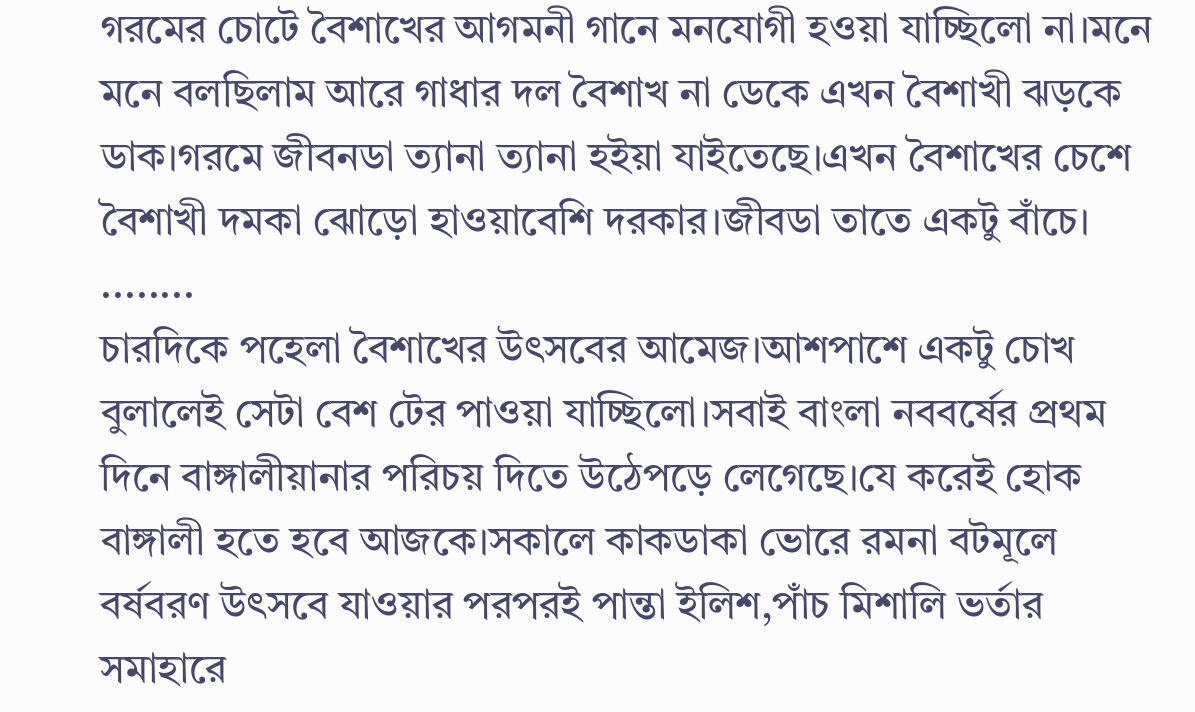গরমের চোটে বৈশাখের আগমনী গানে মনযোগী হওয়া যাচ্ছিলো না।মনে মনে বলছিলাম আরে গাধার দল বৈশাখ না ডেকে এখন বৈশাখী ঝড়কে ডাক।গরমে জীবনডা ত্যানা ত্যানা হইয়া যাইতেছে।এখন বৈশাখের চেশে বৈশাখী দমকা ঝোড়ো হাওয়াবেশি দরকার।জীবডা তাতে একটু বাঁচে।
........
চারদিকে পহেলা বৈশাখের উৎসবের আমেজ।আশপাশে একটু চোখ বুলালেই সেটা বেশ টের পাওয়া যাচ্ছিলো।সবাই বাংলা নববর্ষের প্রথম দিনে বাঙ্গালীয়ানার পরিচয় দিতে উঠেপড়ে লেগেছে।যে করেই হোক বাঙ্গালী হতে হবে আজকে।সকালে কাকডাকা ভোরে রমনা বটমূলে বর্ষবরণ উৎসবে যাওয়ার পরপরই পান্তা ইলিশ,পাঁচ মিশালি ভর্তার সমাহারে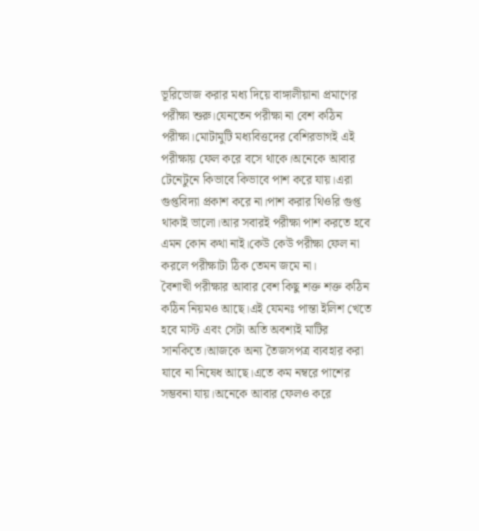ভূরিভোজ করার মধ্য দিয়ে বাঙ্গালীয়ানা প্রমাণের পরীক্ষা শুরু।যেনতেন পরীক্ষা না বেশ কঠিন পরীক্ষা।মোটামুটি মধ্যবিত্তদের বেশিরভাগই এই পরীক্ষায় ফেল করে বসে থাকে।অনেকে আবার টেনেটুনে কিভাবে কিভাবে পাশ করে যায়।এরা গুপ্তবিদ্যা প্রকাশ করে না।পাশ করার থিওরি গুপ্ত থাকাই ভালো।আর সবারই পরীক্ষা পাশ করতে হবে এমন কোন কথা নাই।কেউ কেউ পরীক্ষা ফেল না করলে পরীক্ষাটা ঠিক তেমন জমে না।
বৈশাখী পরীক্ষার আবার বেশ কিছু শক্ত শক্ত কঠিন কঠিন নিয়মও আছে।এই যেমনঃ পান্তা ইলিশ খেতে হবে মাস্ট এবং সেটা অতি অবশ্যই মাটির সানকিতে।আজকে অন্য তৈজসপত্র ব্যবহার করা যাবে না নিষেধ আছে।এতে কম নম্বরে পাশের সম্ভবনা যায়।অনেকে আবার ফেলও করে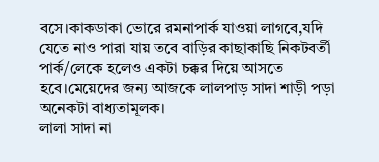বসে।কাকডাকা ভোরে রমনাপার্ক যাওয়া লাগবে,যদি যেতে নাও পারা যায় তবে বাড়ির কাছাকাছি নিকটবর্তী পার্ক/লেকে হলেও একটা চক্কর দিয়ে আসতে হবে।মেয়েদের জন্য আজকে লালপাড় সাদা শাড়ী পড়া অনেকটা বাধ্যতামূলক।
লালা সাদা না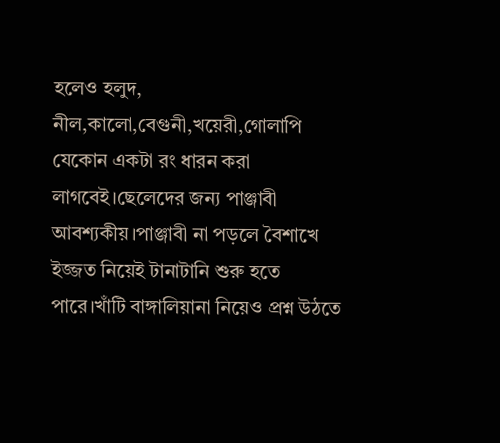হলেও হলুদ, নীল,কালো,বেগুনী,খয়েরী,গোলাপি যেকোন একটা রং ধারন করা লাগবেই।ছেলেদের জন্য পাঞ্জাবী আবশ্যকীয়।পাঞ্জাবী না পড়লে বৈশাখে ইজ্জত নিয়েই টানাটানি শুরু হতে পারে।খাঁটি বাঙ্গালিয়ানা নিয়েও প্রশ্ন উঠতে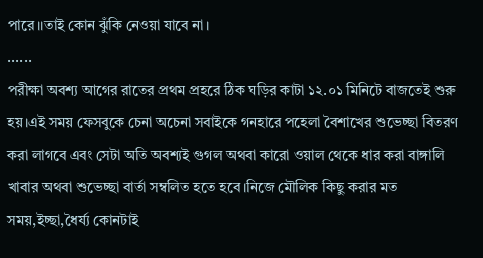পারে।।তাই কোন ঝুঁকি নেওয়া যাবে না।
......
পরীক্ষা অবশ্য আগের রাতের প্রথম প্রহরে ঠিক ঘড়ির কাটা ১২.০১ মিনিটে বাজতেই শুরু হয়।এই সময় ফেসবুকে চেনা অচেনা সবাইকে গনহারে পহেলা বৈশাখের শুভেচ্ছা বিতরণ করা লাগবে এবং সেটা অতি অবশ্যই গুগল অথবা কারো ওয়াল থেকে ধার করা বাঙ্গালি খাবার অথবা শুভেচ্ছা বার্তা সম্বলিত হতে হবে।নিজে মৌলিক কিছু করার মত সময়,ইচ্ছা,ধৈর্য্য কোনটাই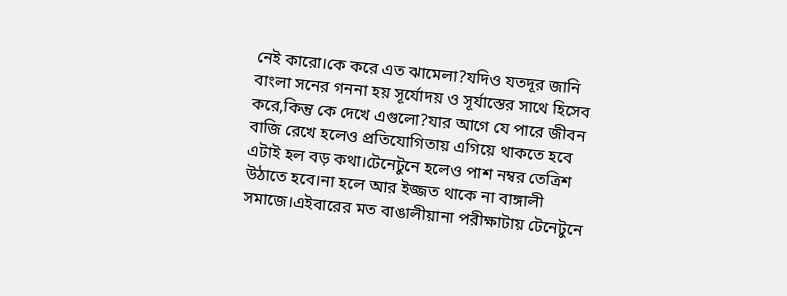নেই কারো।কে করে এত ঝামেলা?যদিও যতদূর জানি বাংলা সনের গননা হয় সূর্যোদয় ও সূর্যাস্তের সাথে হিসেব করে,কিন্তু কে দেখে এগুলো?যার আগে যে পারে জীবন বাজি রেখে হলেও প্রতিযোগিতায় এগিয়ে থাকতে হবে এটাই হল বড় কথা।টেনেটুনে হলেও পাশ নম্বর তেত্রিশ উঠাতে হবে।না হলে আর ইজ্জত থাকে না বাঙ্গালী সমাজে।এইবারের মত বাঙালীয়ানা পরীক্ষাটায় টেনেটুনে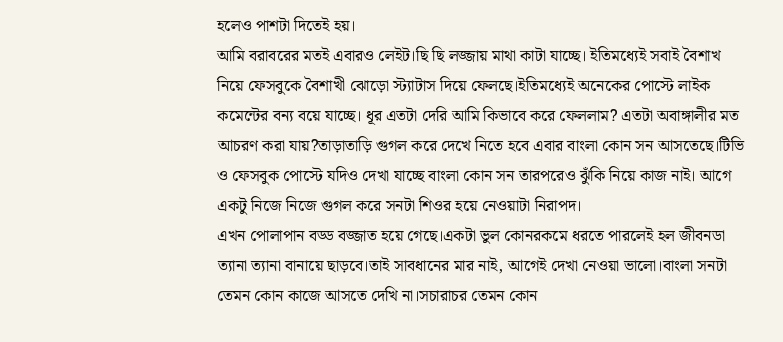হলেও পাশটা দিতেই হয়।
আমি বরাবরের মতই এবারও লেইট।ছি ছি লজ্জায় মাথা কাটা যাচ্ছে। ইতিমধ্যেই সবাই বৈশাখ নিয়ে ফেসবুকে বৈশাখী ঝোড়ো স্ট্যাটাস দিয়ে ফেলছে।ইতিমধ্যেই অনেকের পোস্টে লাইক কমেন্টের বন্য বয়ে যাচ্ছে। ধূর এতটা দেরি আমি কিভাবে করে ফেললাম? এতটা অবাঙ্গালীর মত আচরণ করা যায়?তাড়াতাড়ি গুগল করে দেখে নিতে হবে এবার বাংলা কোন সন আসতেছে।টিভি ও ফেসবুক পোস্টে যদিও দেখা যাচ্ছে বাংলা কোন সন তারপরেও ঝুঁকি নিয়ে কাজ নাই। আগে একটু নিজে নিজে গুগল করে সনটা শিওর হয়ে নেওয়াটা নিরাপদ।
এখন পোলাপান বড্ড বজ্জাত হয়ে গেছে।একটা ভুল কোনরকমে ধরতে পারলেই হল জীবনডা ত্যানা ত্যানা বানায়ে ছাড়বে।তাই সাবধানের মার নাই, আগেই দেখা নেওয়া ভালো।বাংলা সনটা তেমন কোন কাজে আসতে দেখি না।সচারাচর তেমন কোন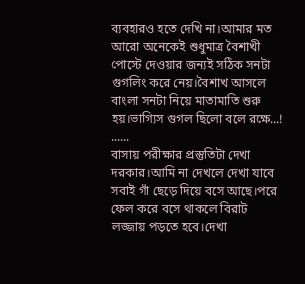ব্যবহারও হতে দেখি না।আমার মত আরো অনেকেই শুধুমাত্র বৈশাখী পোস্টে দেওয়ার জন্যই সঠিক সনটা গুগলিং করে নেয়।বৈশাখ আসলে বাংলা সনটা নিয়ে মাতামাতি শুরু হয়।ভাগ্যিস গুগল ছিলো বলে রক্ষে...!
......
বাসায় পরীক্ষার প্রস্তুতিটা দেখা দরকার।আমি না দেখলে দেখা যাবে সবাই গাঁ ছেড়ে দিয়ে বসে আছে।পরে ফেল করে বসে থাকলে বিরাট লজ্জায় পড়তে হবে।দেখা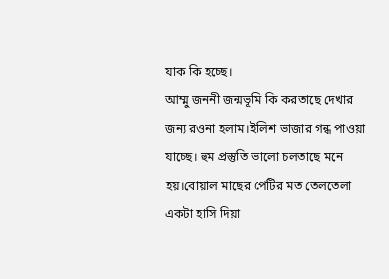যাক কি হচ্ছে।
আম্মু জননী জন্মভূমি কি করতাছে দেখার জন্য রওনা হলাম।ইলিশ ভাজার গন্ধ পাওয়া যাচ্ছে। হুম প্রস্তুতি ভালো চলতাছে মনে হয়।বোয়াল মাছের পেটির মত তেলতেলা একটা হাসি দিয়া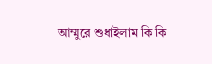আম্মুরে শুধাইলাম কি কি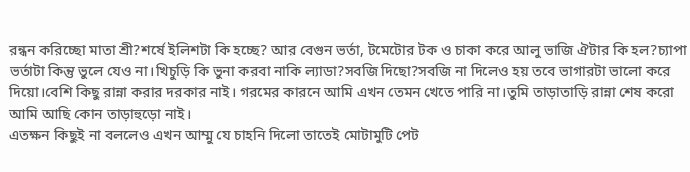রন্ধন করিচ্ছো মাতা শ্রী?শর্ষে ইলিশটা কি হচ্ছে? আর বেগুন ভর্তা, টমেটোর টক ও চাকা করে আলু ভাজি ঐটার কি হল?চ্যাপা ভর্তাটা কিন্তু ভুলে যেও না।খিচুড়ি কি ভুনা করবা নাকি ল্যাডা?সবজি দিছো?সবজি না দিলেও হয় তবে ভাগারটা ভালো করে দিয়ো।বেশি কিছু রান্না করার দরকার নাই। গরমের কারনে আমি এখন তেমন খেতে পারি না।তুমি তাড়াতাড়ি রান্না শেষ করো আমি আছি কোন তাড়াহুড়ো নাই।
এতক্ষন কিছুই না বললেও এখন আম্মু যে চাহনি দিলো তাতেই মোটামুটি পেট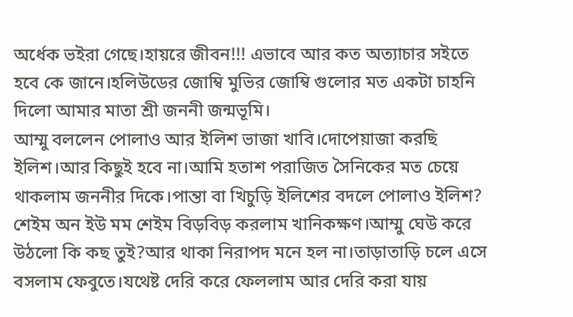অর্ধেক ভইরা গেছে।হায়রে জীবন!!! এভাবে আর কত অত্যাচার সইতে হবে কে জানে।হলিউডের জোম্বি মুভির জোম্বি গুলোর মত একটা চাহনি দিলো আমার মাতা শ্রী জননী জন্মভূমি।
আম্মু বললেন পোলাও আর ইলিশ ভাজা খাবি।দোপেয়াজা করছি ইলিশ।আর কিছুই হবে না।আমি হতাশ পরাজিত সৈনিকের মত চেয়ে থাকলাম জননীর দিকে।পান্তা বা খিচুড়ি ইলিশের বদলে পোলাও ইলিশ? শেইম অন ইউ মম শেইম বিড়বিড় করলাম খানিকক্ষণ।আম্মু ঘেউ করে উঠলো কি কছ তুই?আর থাকা নিরাপদ মনে হল না।তাড়াতাড়ি চলে এসে বসলাম ফেবুতে।যথেষ্ট দেরি করে ফেললাম আর দেরি করা যায়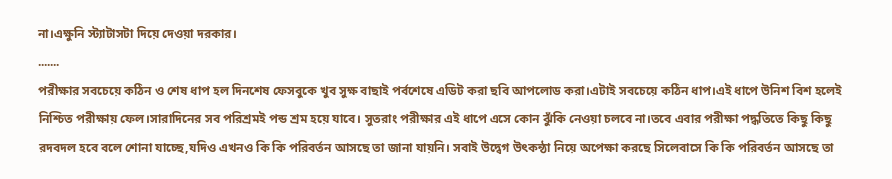না।এক্ষুনি স্ট্যাটাসটা দিয়ে দেওয়া দরকার।
.......
পরীক্ষার সবচেয়ে কঠিন ও শেষ ধাপ হল দিনশেষ ফেসবুকে খুব সুক্ষ বাছাই পর্বশেষে এডিট করা ছবি আপলোড করা।এটাই সবচেয়ে কঠিন ধাপ।এই ধাপে উনিশ বিশ হলেই নিশ্চিত পরীক্ষায় ফেল।সারাদিনের সব পরিশ্রমই পন্ড শ্রম হয়ে যাবে। সুতরাং পরীক্ষার এই ধাপে এসে কোন ঝুঁকি নেওয়া চলবে না।তবে এবার পরীক্ষা পদ্ধতিতে কিছু কিছু রদবদল হবে বলে শোনা যাচ্ছে,যদিও এখনও কি কি পরিবর্তন আসছে তা জানা যায়নি। সবাই উদ্বেগ উৎকন্ঠা নিয়ে অপেক্ষা করছে সিলেবাসে কি কি পরিবর্তন আসছে তা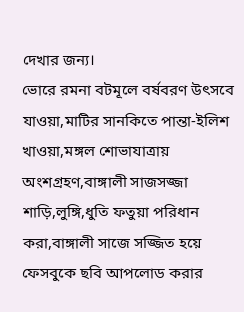দেখার জন্য।
ভোরে রমনা বটমূলে বর্ষবরণ উৎসবে যাওয়া,মাটির সানকিতে পান্তা-ইলিশ খাওয়া,মঙ্গল শোভাযাত্রায় অংশগ্রহণ,বাঙ্গালী সাজসজ্জা শাড়ি,লুঙ্গি,ধুতি ফতুয়া পরিধান করা,বাঙ্গালী সাজে সজ্জিত হয়ে ফেসবুকে ছবি আপলোড করার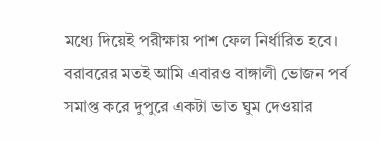মধ্যে দিয়েই পরীক্ষায় পাশ ফেল নির্ধারিত হবে।
বরাবরের মতই আমি এবারও বাঙ্গালী ভোজন পর্ব সমাপ্ত করে দুপুরে একটা ভাত ঘুম দেওয়ার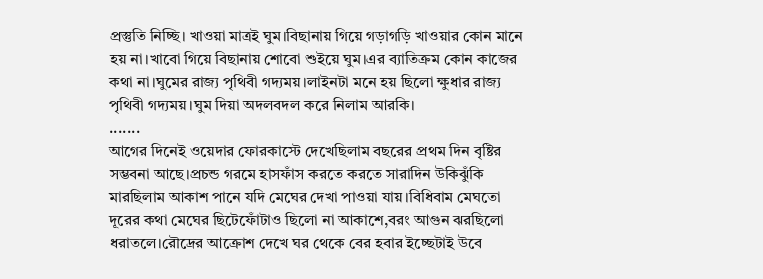প্রস্তুতি নিচ্ছি। খাওয়া মাত্রই ঘুম।বিছানায় গিয়ে গড়াগড়ি খাওয়ার কোন মানে হয় না।খাবো গিয়ে বিছানায় শোবো শুইয়ে ঘুম।এর ব্যাতিক্রম কোন কাজের কথা না।ঘুমের রাজ্য পৃথিবী গদ্যময়।লাইনটা মনে হয় ছিলো ক্ষুধার রাজ্য পৃথিবী গদ্যময়।ঘুম দিয়া অদলবদল করে নিলাম আরকি।
.......
আগের দিনেই ওয়েদার ফোরকাস্টে দেখেছিলাম বছরের প্রথম দিন বৃষ্টির সম্ভবনা আছে।প্রচন্ড গরমে হাসফাঁস করতে করতে সারাদিন উকিঝুঁকি মারছিলাম আকাশ পানে যদি মেঘের দেখা পাওয়া যায়।বিধিবাম মেঘতো দূরের কথা মেঘের ছিটেফোঁটাও ছিলো না আকাশে,বরং আগুন ঝরছিলো ধরাতলে।রৌদ্রের আক্রোশ দেখে ঘর থেকে বের হবার ইচ্ছেটাই উবে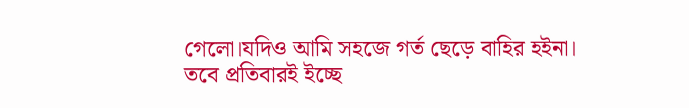গেলো।যদিও আমি সহজে গর্ত ছেড়ে বাহির হইনা।
তবে প্রতিবারই ইচ্ছে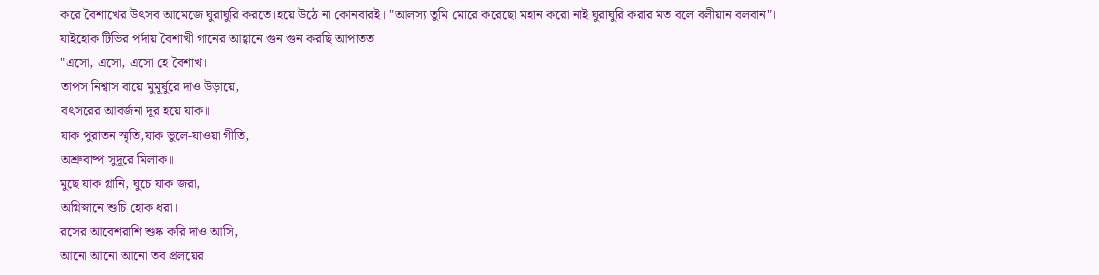করে বৈশাখের উৎসব আমেজে ঘুরাঘুরি করতে।হয়ে উঠে না কোনবারই। "আলস্য তুমি মোরে করেছো মহান করো নাই ঘুরাঘুরি করার মত বলে বলীয়ান বলবান"।
যাইহোক টিভির পর্দায় বৈশাখী গানের আহ্বানে গুন গুন করছি আপাতত
"এসো, এসো, এসো হে বৈশাখ।
তাপস নিশ্বাস বায়ে মুমূর্ষুরে দাও উড়ায়ে,
বৎসরের আবর্জনা দূর হয়ে যাক॥
যাক পুরাতন স্মৃতি,যাক ভুলে-যাওয়া গীতি,
অশ্রুবাষ্প সুদূরে মিলাক॥
মুছে যাক গ্লানি, ঘুচে যাক জরা,
অগ্নিস্নানে শুচি হোক ধরা।
রসের আবেশরাশি শুষ্ক করি দাও আসি,
আনো আনো আনো তব প্রলয়ের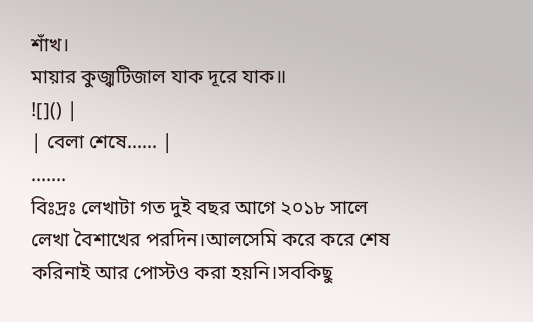শাঁখ।
মায়ার কুজ্ঝটিজাল যাক দূরে যাক॥
![]() |
| বেলা শেষে...... |
.......
বিঃদ্রঃ লেখাটা গত দুই বছর আগে ২০১৮ সালে লেখা বৈশাখের পরদিন।আলসেমি করে করে শেষ করিনাই আর পোস্টও করা হয়নি।সবকিছু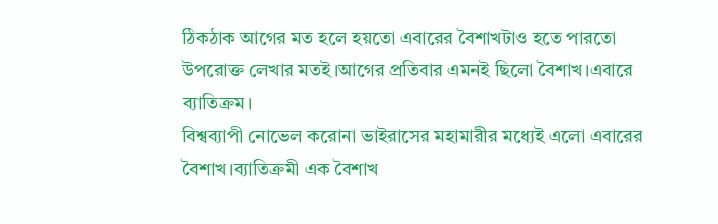ঠিকঠাক আগের মত হলে হয়তো এবারের বৈশাখটাও হতে পারতো উপরোক্ত লেখার মতই।আগের প্রতিবার এমনই ছিলো বৈশাখ।এবারে ব্যাতিক্রম।
বিশ্বব্যাপী নোভেল করোনা ভাইরাসের মহামারীর মধ্যেই এলো এবারের বৈশাখ।ব্যাতিক্রমী এক বৈশাখ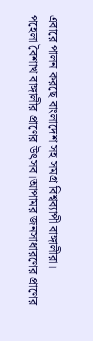এবারে পালন করছে বাংলাদেশ সহ সমগ্র বিশ্বব্যাপী বাঙ্গালীরা।
পহেলা বৈশাখ বাঙ্গালীর প্রাণের উৎসব।আপামর জনসাধারণের প্রাণের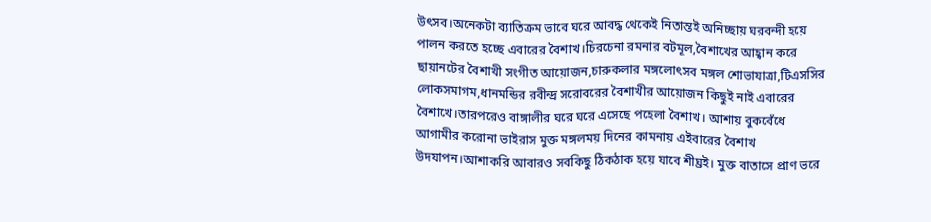উৎসব।অনেকটা ব্যাতিক্রম ভাবে ঘরে আবদ্ধ থেকেই নিতান্তই অনিচ্ছায় ঘরবন্দী হয়ে পালন করতে হচ্ছে এবারের বৈশাখ।চিরচেনা রমনার বটমূল,বৈশাখের আহ্বান করে ছায়ানটের বৈশাখী সংগীত আয়োজন,চারুকলার মঙ্গলোৎসব মঙ্গল শোভাযাত্রা,টিএসসির লোকসমাগম,ধানমন্ডির রবীন্দ্র সরোবরের বৈশাখীর আয়োজন কিছুই নাই এবারের বৈশাখে।তারপরেও বাঙ্গালীর ঘরে ঘরে এসেছে পহেলা বৈশাখ। আশায় বুকবেঁধে আগামীর করোনা ভাইরাস মুক্ত মঙ্গলময় দিনের কামনায় এইবারের বৈশাখ উদযাপন।আশাকরি আবারও সবকিছু ঠিকঠাক হয়ে যাবে শীঘ্রই। মুক্ত বাতাসে প্রাণ ভরে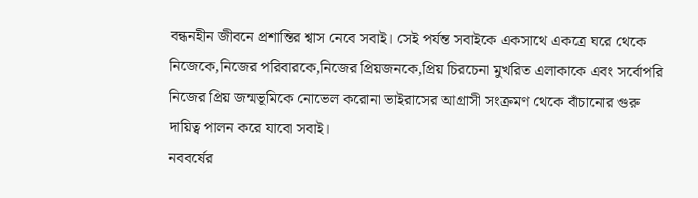বন্ধনহীন জীবনে প্রশান্তির শ্বাস নেবে সবাই। সেই পর্যন্ত সবাইকে একসাথে একত্রে ঘরে থেকে নিজেকে,নিজের পরিবারকে,নিজের প্রিয়জনকে,প্রিয় চিরচেনা মুখরিত এলাকাকে এবং সর্বোপরি নিজের প্রিয় জন্মভূমিকে নোভেল করোনা ভাইরাসের আগ্রাসী সংক্রমণ থেকে বাঁচানোর গুরু দায়িত্ব পালন করে যাবো সবাই।
নববর্ষের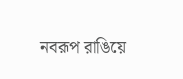নবরূপ রাঙিয়ে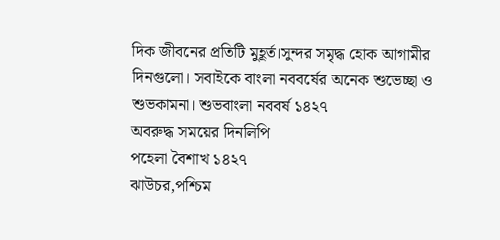দিক জীবনের প্রতিটি মুহূর্ত।সুন্দর সমৃদ্ধ হোক আগামীর দিনগুলো। সবাইকে বাংলা নববর্ষের অনেক শুভেচ্ছা ও শুভকামনা। শুভবাংলা নববর্ষ ১৪২৭
অবরুদ্ধ সময়ের দিনলিপি
পহেলা বৈশাখ ১৪২৭
ঝাউচর,পশ্চিম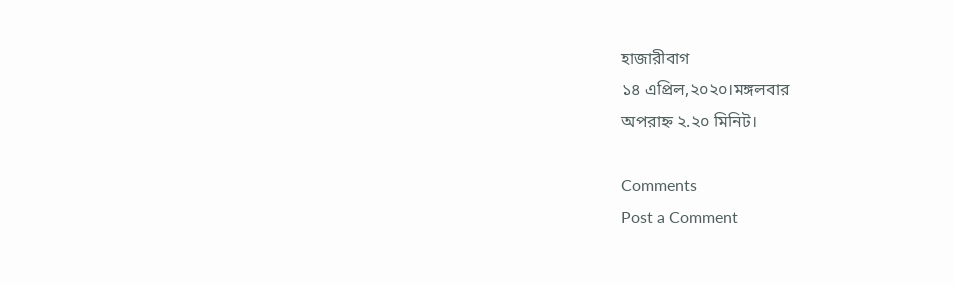হাজারীবাগ
১৪ এপ্রিল,২০২০।মঙ্গলবার
অপরাহ্ন ২.২০ মিনিট।

Comments
Post a Comment